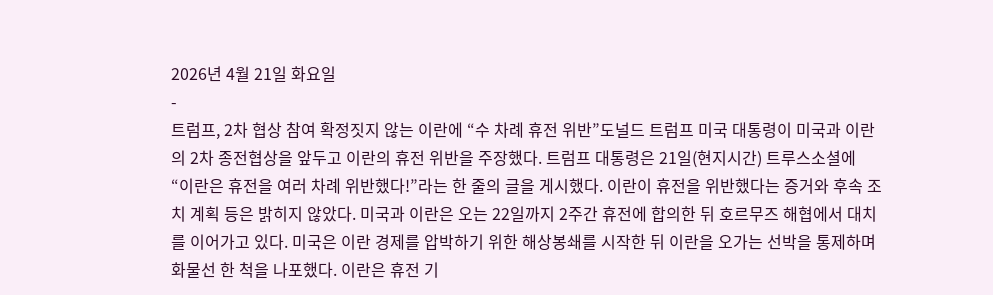2026년 4월 21일 화요일
-
트럼프, 2차 협상 참여 확정짓지 않는 이란에 “수 차례 휴전 위반”도널드 트럼프 미국 대통령이 미국과 이란의 2차 종전협상을 앞두고 이란의 휴전 위반을 주장했다. 트럼프 대통령은 21일(현지시간) 트루스소셜에 “이란은 휴전을 여러 차례 위반했다!”라는 한 줄의 글을 게시했다. 이란이 휴전을 위반했다는 증거와 후속 조치 계획 등은 밝히지 않았다. 미국과 이란은 오는 22일까지 2주간 휴전에 합의한 뒤 호르무즈 해협에서 대치를 이어가고 있다. 미국은 이란 경제를 압박하기 위한 해상봉쇄를 시작한 뒤 이란을 오가는 선박을 통제하며 화물선 한 척을 나포했다. 이란은 휴전 기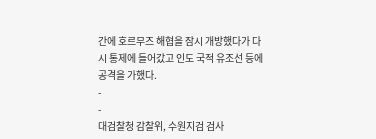간에 호르무즈 해협을 잠시 개방했다가 다시 통제에 들어갔고 인도 국적 유조선 등에 공격을 가했다.
-
-
대검찰청 감찰위, 수원지검 검사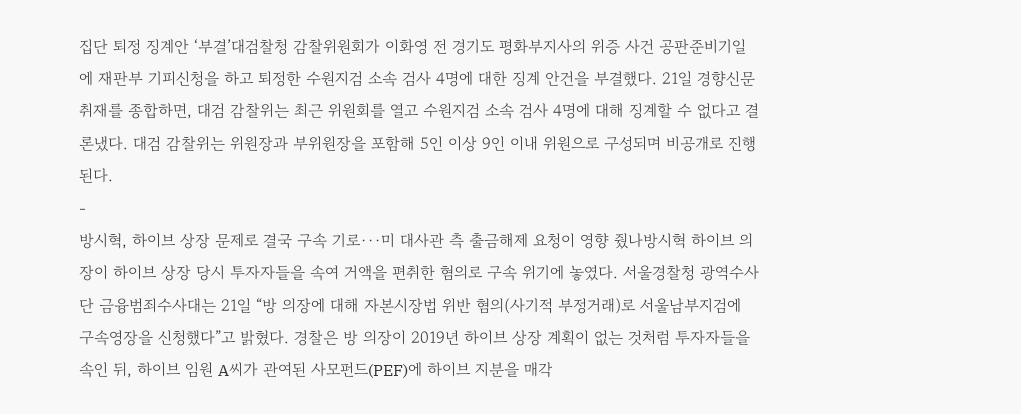집단 퇴정 징계안 ‘부결’대검찰청 감찰위원회가 이화영 전 경기도 평화부지사의 위증 사건 공판준비기일에 재판부 기피신청을 하고 퇴정한 수원지검 소속 검사 4명에 대한 징계 안건을 부결했다. 21일 경향신문 취재를 종합하면, 대검 감찰위는 최근 위원회를 열고 수원지검 소속 검사 4명에 대해 징계할 수 없다고 결론냈다. 대검 감찰위는 위원장과 부위원장을 포함해 5인 이상 9인 이내 위원으로 구성되며 비공개로 진행된다.
-
방시혁, 하이브 상장 문제로 결국 구속 기로···미 대사관 측 출금해제 요청이 영향 줬나방시혁 하이브 의장이 하이브 상장 당시 투자자들을 속여 거액을 편취한 혐의로 구속 위기에 놓였다. 서울경찰청 광역수사단 금융범죄수사대는 21일 “방 의장에 대해 자본시장법 위반 혐의(사기적 부정거래)로 서울남부지검에 구속영장을 신청했다”고 밝혔다. 경찰은 방 의장이 2019년 하이브 상장 계획이 없는 것처럼 투자자들을 속인 뒤, 하이브 임원 A씨가 관여된 사모펀드(PEF)에 하이브 지분을 매각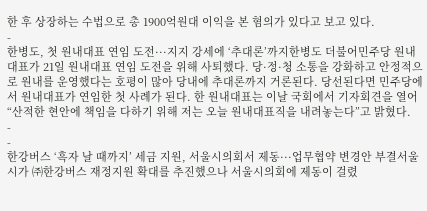한 후 상장하는 수법으로 총 1900억원대 이익을 본 혐의가 있다고 보고 있다.
-
한병도, 첫 원내대표 연임 도전···지지 강세에 ‘추대론’까지한병도 더불어민주당 원내대표가 21일 원내대표 연임 도전을 위해 사퇴했다. 당·정·청 소통을 강화하고 안정적으로 원내를 운영했다는 호평이 많아 당내에 추대론까지 거론된다. 당선된다면 민주당에서 원내대표가 연임한 첫 사례가 된다. 한 원내대표는 이날 국회에서 기자회견을 열어 “산적한 현안에 책임을 다하기 위해 저는 오늘 원내대표직을 내려놓는다”고 밝혔다.
-
-
한강버스 ‘흑자 날 때까지’ 세금 지원, 서울시의회서 제동···업무협약 변경안 부결서울시가 ㈜한강버스 재정지원 확대를 추진했으나 서울시의회에 제동이 걸렸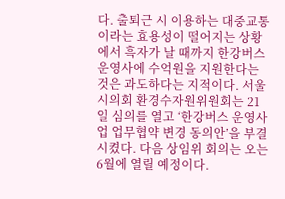다. 출퇴근 시 이용하는 대중교통이라는 효용성이 떨어지는 상황에서 흑자가 날 때까지 한강버스 운영사에 수억원을 지원한다는 것은 과도하다는 지적이다. 서울시의회 환경수자원위원회는 21일 심의를 열고 ‘한강버스 운영사업 업무협약 변경 동의안’을 부결시켰다. 다음 상임위 회의는 오는 6월에 열릴 예정이다.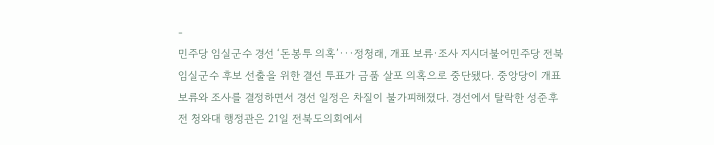-
민주당 임실군수 경선 ‘돈봉투 의혹’···정청래, 개표 보류·조사 지시더불어민주당 전북 임실군수 후보 선출을 위한 결선 투표가 금품 살포 의혹으로 중단됐다. 중앙당이 개표 보류와 조사를 결정하면서 경선 일정은 차질이 불가피해졌다. 경선에서 탈락한 성준후 전 청와대 행정관은 21일 전북도의회에서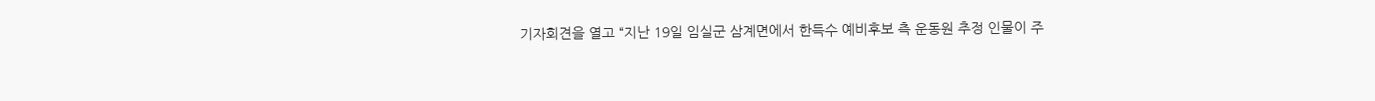기자회견을 열고 “지난 19일 임실군 삼계면에서 한득수 예비후보 측 운동원 추정 인물이 주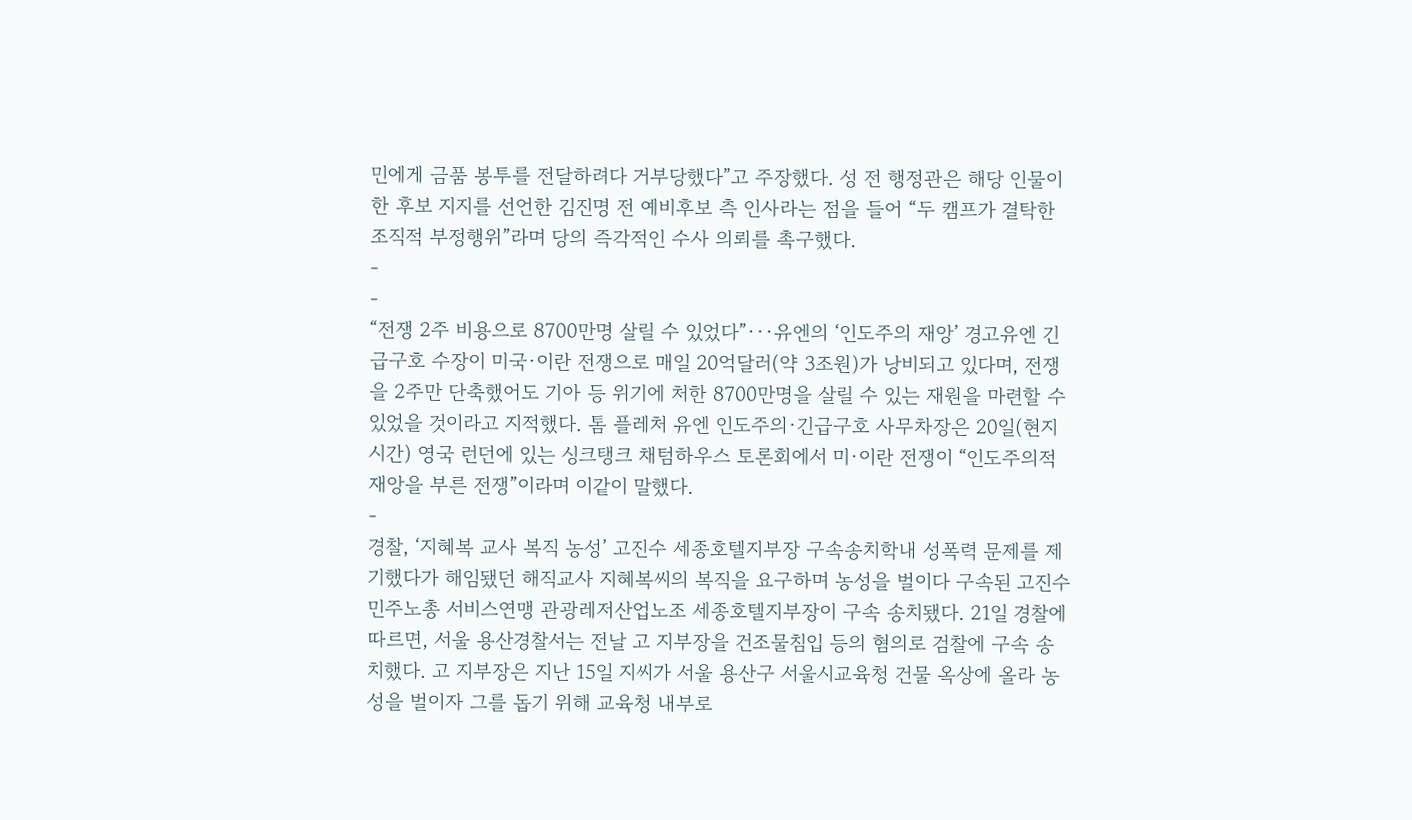민에게 금품 봉투를 전달하려다 거부당했다”고 주장했다. 성 전 행정관은 해당 인물이 한 후보 지지를 선언한 김진명 전 예비후보 측 인사라는 점을 들어 “두 캠프가 결탁한 조직적 부정행위”라며 당의 즉각적인 수사 의뢰를 촉구했다.
-
-
“전쟁 2주 비용으로 8700만명 살릴 수 있었다”···유엔의 ‘인도주의 재앙’ 경고유엔 긴급구호 수장이 미국·이란 전쟁으로 매일 20억달러(약 3조원)가 낭비되고 있다며, 전쟁을 2주만 단축했어도 기아 등 위기에 처한 8700만명을 살릴 수 있는 재원을 마련할 수 있었을 것이라고 지적했다. 톰 플레처 유엔 인도주의·긴급구호 사무차장은 20일(현지시간) 영국 런던에 있는 싱크탱크 채텀하우스 토론회에서 미·이란 전쟁이 “인도주의적 재앙을 부른 전쟁”이라며 이같이 말했다.
-
경찰, ‘지혜복 교사 복직 농성’ 고진수 세종호텔지부장 구속송치학내 성폭력 문제를 제기했다가 해임됐던 해직교사 지혜복씨의 복직을 요구하며 농성을 벌이다 구속된 고진수 민주노총 서비스연맹 관광레저산업노조 세종호텔지부장이 구속 송치됐다. 21일 경찰에 따르면, 서울 용산경찰서는 전날 고 지부장을 건조물침입 등의 혐의로 검찰에 구속 송치했다. 고 지부장은 지난 15일 지씨가 서울 용산구 서울시교육청 건물 옥상에 올라 농성을 벌이자 그를 돕기 위해 교육청 내부로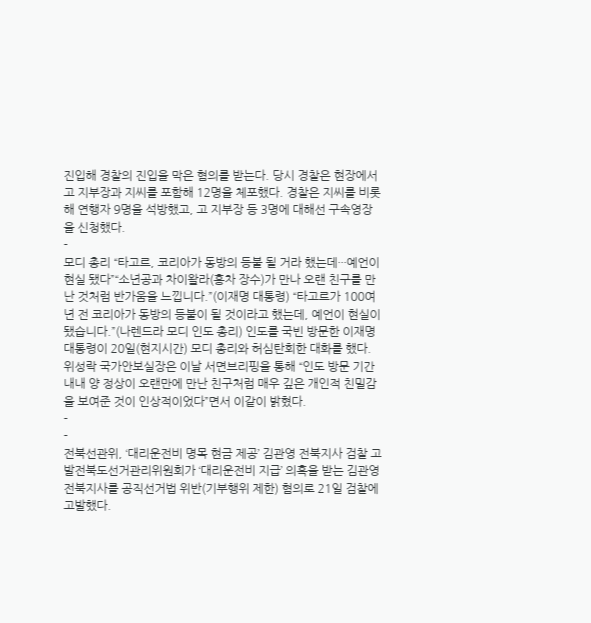진입해 경찰의 진입을 막은 혐의를 받는다. 당시 경찰은 현장에서 고 지부장과 지씨를 포함해 12명을 체포했다. 경찰은 지씨를 비롯해 연행자 9명을 석방했고, 고 지부장 등 3명에 대해선 구속영장을 신청했다.
-
모디 총리 “타고르, 코리아가 동방의 등불 될 거라 했는데···예언이 현실 됐다”“소년공과 차이왈라(홍차 장수)가 만나 오랜 친구를 만난 것처럼 반가움을 느낍니다.”(이재명 대통령) “타고르가 100여년 전 코리아가 동방의 등불이 될 것이라고 했는데, 예언이 현실이 됐습니다.”(나렌드라 모디 인도 총리) 인도를 국빈 방문한 이재명 대통령이 20일(현지시간) 모디 총리와 허심탄회한 대화를 했다. 위성락 국가안보실장은 이날 서면브리핑을 통해 “인도 방문 기간 내내 양 정상이 오랜만에 만난 친구처럼 매우 깊은 개인적 친밀감을 보여준 것이 인상적이었다”면서 이같이 밝혔다.
-
-
전북선관위, ‘대리운전비 명목 현금 제공’ 김관영 전북지사 검찰 고발전북도선거관리위원회가 ‘대리운전비 지급’ 의혹을 받는 김관영 전북지사를 공직선거법 위반(기부행위 제한) 혐의로 21일 검찰에 고발했다.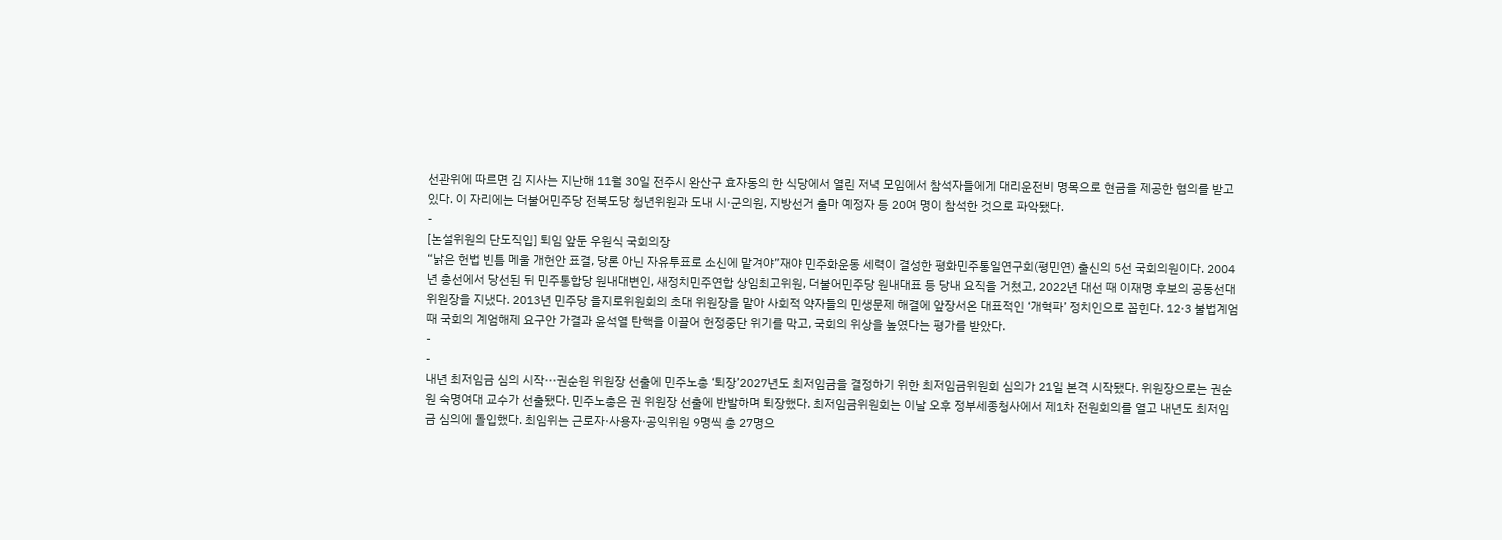선관위에 따르면 김 지사는 지난해 11월 30일 전주시 완산구 효자동의 한 식당에서 열린 저녁 모임에서 참석자들에게 대리운전비 명목으로 현금을 제공한 혐의를 받고 있다. 이 자리에는 더불어민주당 전북도당 청년위원과 도내 시·군의원, 지방선거 출마 예정자 등 20여 명이 참석한 것으로 파악됐다.
-
[논설위원의 단도직입] 퇴임 앞둔 우원식 국회의장
“낡은 헌법 빈틈 메울 개헌안 표결, 당론 아닌 자유투표로 소신에 맡겨야”재야 민주화운동 세력이 결성한 평화민주통일연구회(평민연) 출신의 5선 국회의원이다. 2004년 총선에서 당선된 뒤 민주통합당 원내대변인, 새정치민주연합 상임최고위원, 더불어민주당 원내대표 등 당내 요직을 거쳤고, 2022년 대선 때 이재명 후보의 공동선대위원장을 지냈다. 2013년 민주당 을지로위원회의 초대 위원장을 맡아 사회적 약자들의 민생문제 해결에 앞장서온 대표적인 ‘개혁파’ 정치인으로 꼽힌다. 12·3 불법계엄 때 국회의 계엄해제 요구안 가결과 윤석열 탄핵을 이끌어 헌정중단 위기를 막고, 국회의 위상을 높였다는 평가를 받았다.
-
-
내년 최저임금 심의 시작···권순원 위원장 선출에 민주노총 ‘퇴장’2027년도 최저임금을 결정하기 위한 최저임금위원회 심의가 21일 본격 시작됐다. 위원장으로는 권순원 숙명여대 교수가 선출됐다. 민주노총은 권 위원장 선출에 반발하며 퇴장했다. 최저임금위원회는 이날 오후 정부세종청사에서 제1차 전원회의를 열고 내년도 최저임금 심의에 돌입했다. 최임위는 근로자·사용자·공익위원 9명씩 총 27명으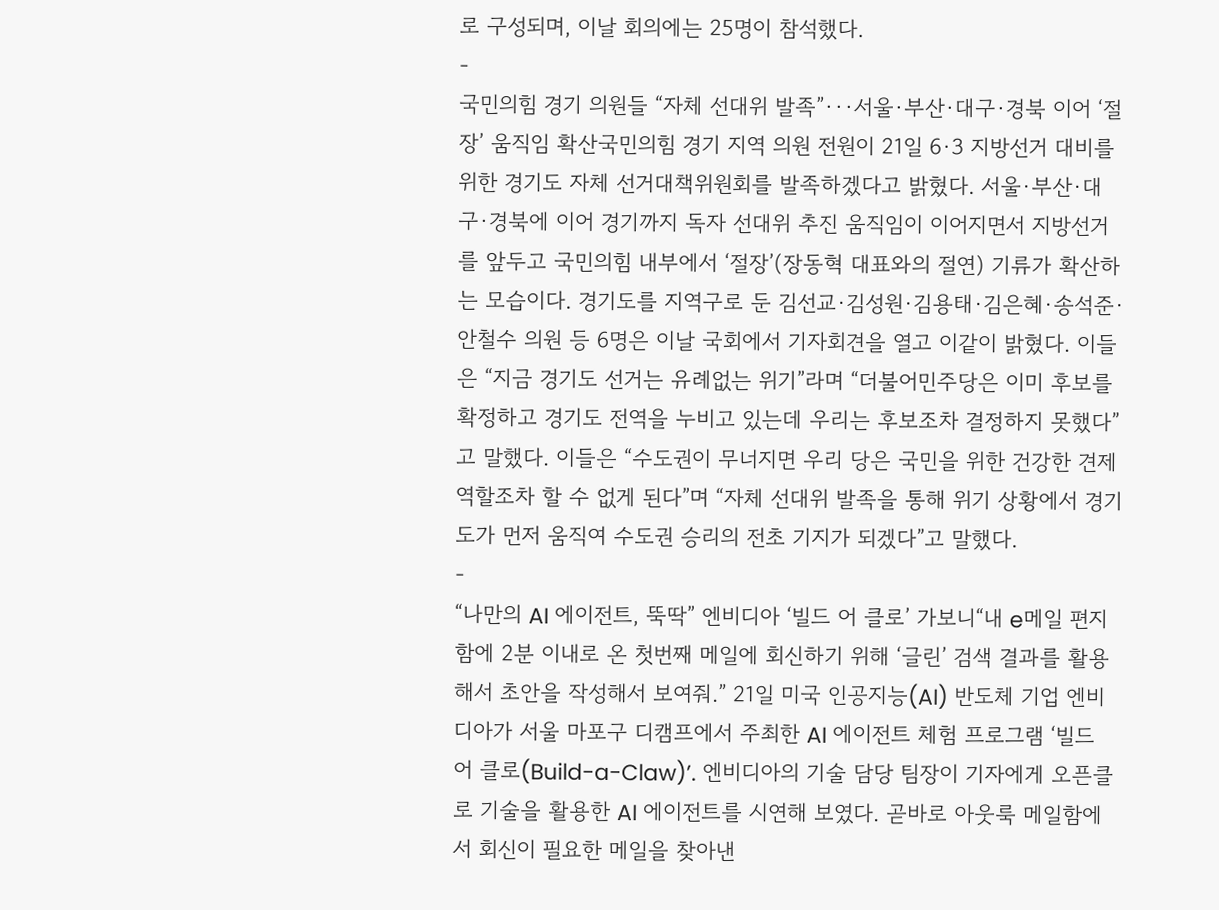로 구성되며, 이날 회의에는 25명이 참석했다.
-
국민의힘 경기 의원들 “자체 선대위 발족”···서울·부산·대구·경북 이어 ‘절장’ 움직임 확산국민의힘 경기 지역 의원 전원이 21일 6·3 지방선거 대비를 위한 경기도 자체 선거대책위원회를 발족하겠다고 밝혔다. 서울·부산·대구·경북에 이어 경기까지 독자 선대위 추진 움직임이 이어지면서 지방선거를 앞두고 국민의힘 내부에서 ‘절장’(장동혁 대표와의 절연) 기류가 확산하는 모습이다. 경기도를 지역구로 둔 김선교·김성원·김용태·김은혜·송석준·안철수 의원 등 6명은 이날 국회에서 기자회견을 열고 이같이 밝혔다. 이들은 “지금 경기도 선거는 유례없는 위기”라며 “더불어민주당은 이미 후보를 확정하고 경기도 전역을 누비고 있는데 우리는 후보조차 결정하지 못했다”고 말했다. 이들은 “수도권이 무너지면 우리 당은 국민을 위한 건강한 견제 역할조차 할 수 없게 된다”며 “자체 선대위 발족을 통해 위기 상황에서 경기도가 먼저 움직여 수도권 승리의 전초 기지가 되겠다”고 말했다.
-
“나만의 AI 에이전트, 뚝딱” 엔비디아 ‘빌드 어 클로’ 가보니“내 e메일 편지함에 2분 이내로 온 첫번째 메일에 회신하기 위해 ‘글린’ 검색 결과를 활용해서 초안을 작성해서 보여줘.” 21일 미국 인공지능(AI) 반도체 기업 엔비디아가 서울 마포구 디캠프에서 주최한 AI 에이전트 체험 프로그램 ‘빌드 어 클로(Build-a-Claw)’. 엔비디아의 기술 담당 팀장이 기자에게 오픈클로 기술을 활용한 AI 에이전트를 시연해 보였다. 곧바로 아웃룩 메일함에서 회신이 필요한 메일을 찾아낸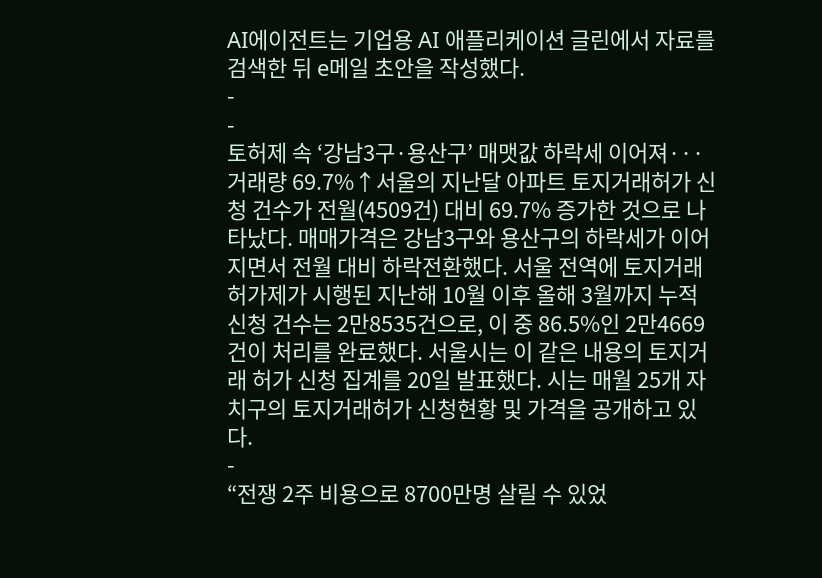AI에이전트는 기업용 AI 애플리케이션 글린에서 자료를 검색한 뒤 e메일 초안을 작성했다.
-
-
토허제 속 ‘강남3구·용산구’ 매맷값 하락세 이어져···거래량 69.7%↑서울의 지난달 아파트 토지거래허가 신청 건수가 전월(4509건) 대비 69.7% 증가한 것으로 나타났다. 매매가격은 강남3구와 용산구의 하락세가 이어지면서 전월 대비 하락전환했다. 서울 전역에 토지거래허가제가 시행된 지난해 10월 이후 올해 3월까지 누적 신청 건수는 2만8535건으로, 이 중 86.5%인 2만4669건이 처리를 완료했다. 서울시는 이 같은 내용의 토지거래 허가 신청 집계를 20일 발표했다. 시는 매월 25개 자치구의 토지거래허가 신청현황 및 가격을 공개하고 있다.
-
“전쟁 2주 비용으로 8700만명 살릴 수 있었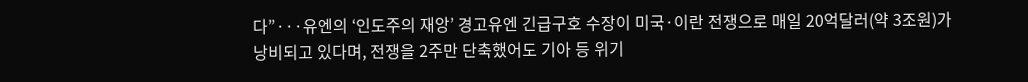다”···유엔의 ‘인도주의 재앙’ 경고유엔 긴급구호 수장이 미국·이란 전쟁으로 매일 20억달러(약 3조원)가 낭비되고 있다며, 전쟁을 2주만 단축했어도 기아 등 위기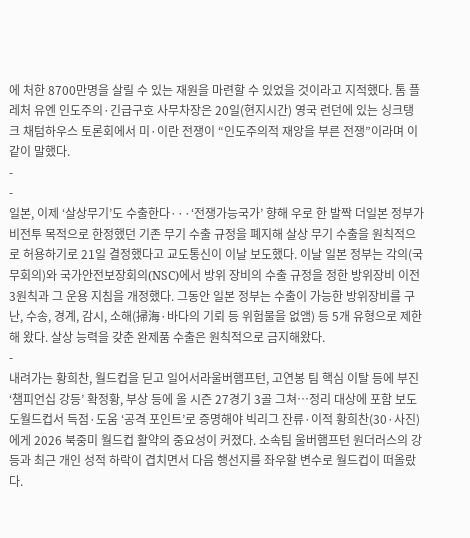에 처한 8700만명을 살릴 수 있는 재원을 마련할 수 있었을 것이라고 지적했다. 톰 플레처 유엔 인도주의·긴급구호 사무차장은 20일(현지시간) 영국 런던에 있는 싱크탱크 채텀하우스 토론회에서 미·이란 전쟁이 “인도주의적 재앙을 부른 전쟁”이라며 이같이 말했다.
-
-
일본, 이제 ‘살상무기’도 수출한다···‘전쟁가능국가’ 향해 우로 한 발짝 더일본 정부가 비전투 목적으로 한정했던 기존 무기 수출 규정을 폐지해 살상 무기 수출을 원칙적으로 허용하기로 21일 결정했다고 교도통신이 이날 보도했다. 이날 일본 정부는 각의(국무회의)와 국가안전보장회의(NSC)에서 방위 장비의 수출 규정을 정한 방위장비 이전 3원칙과 그 운용 지침을 개정했다. 그동안 일본 정부는 수출이 가능한 방위장비를 구난, 수송, 경계, 감시, 소해(掃海·바다의 기뢰 등 위험물을 없앰) 등 5개 유형으로 제한해 왔다. 살상 능력을 갖춘 완제품 수출은 원칙적으로 금지해왔다.
-
내려가는 황희찬, 월드컵을 딛고 일어서라울버햄프턴, 고연봉 팀 핵심 이탈 등에 부진 ‘챔피언십 강등’ 확정황, 부상 등에 올 시즌 27경기 3골 그쳐…정리 대상에 포함 보도도월드컵서 득점·도움 ‘공격 포인트’로 증명해야 빅리그 잔류·이적 황희찬(30·사진)에게 2026 북중미 월드컵 활약의 중요성이 커졌다. 소속팀 울버햄프턴 원더러스의 강등과 최근 개인 성적 하락이 겹치면서 다음 행선지를 좌우할 변수로 월드컵이 떠올랐다.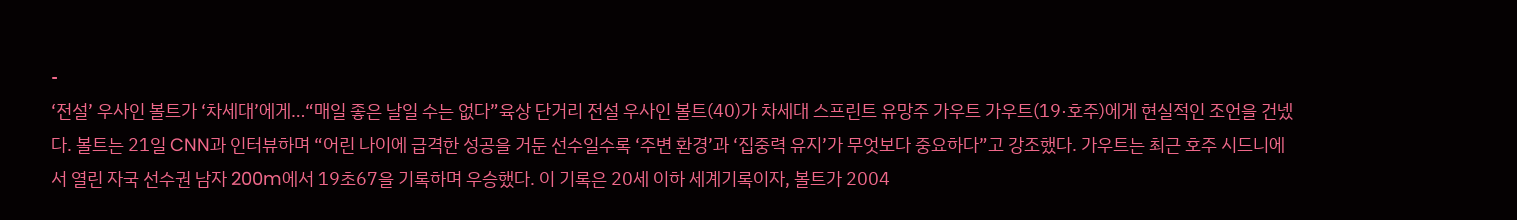-
‘전설’ 우사인 볼트가 ‘차세대’에게…“매일 좋은 날일 수는 없다”육상 단거리 전설 우사인 볼트(40)가 차세대 스프린트 유망주 가우트 가우트(19·호주)에게 현실적인 조언을 건넸다. 볼트는 21일 CNN과 인터뷰하며 “어린 나이에 급격한 성공을 거둔 선수일수록 ‘주변 환경’과 ‘집중력 유지’가 무엇보다 중요하다”고 강조했다. 가우트는 최근 호주 시드니에서 열린 자국 선수권 남자 200m에서 19초67을 기록하며 우승했다. 이 기록은 20세 이하 세계기록이자, 볼트가 2004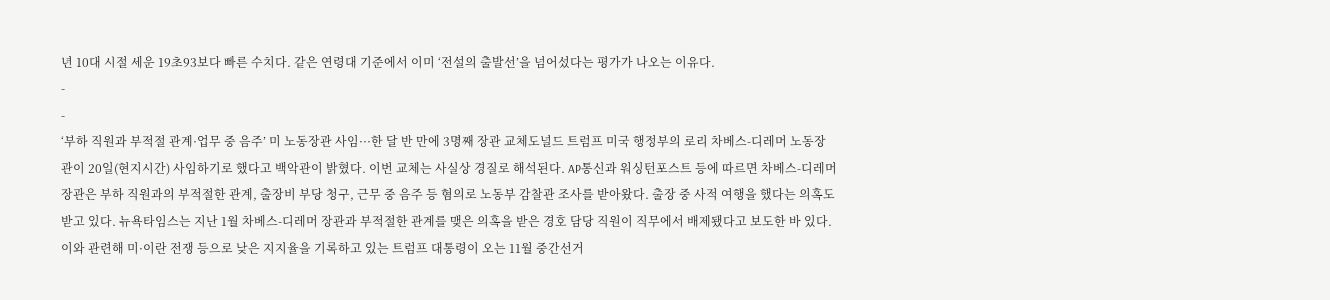년 10대 시절 세운 19초93보다 빠른 수치다. 같은 연령대 기준에서 이미 ‘전설의 출발선’을 넘어섰다는 평가가 나오는 이유다.
-
-
‘부하 직원과 부적절 관계·업무 중 음주’ 미 노동장관 사임···한 달 반 만에 3명째 장관 교체도널드 트럼프 미국 행정부의 로리 차베스-디레머 노동장관이 20일(현지시간) 사임하기로 했다고 백악관이 밝혔다. 이번 교체는 사실상 경질로 해석된다. AP통신과 워싱턴포스트 등에 따르면 차베스-디레머 장관은 부하 직원과의 부적절한 관계, 출장비 부당 청구, 근무 중 음주 등 혐의로 노동부 감찰관 조사를 받아왔다. 출장 중 사적 여행을 했다는 의혹도 받고 있다. 뉴욕타임스는 지난 1월 차베스-디레머 장관과 부적절한 관계를 맺은 의혹을 받은 경호 담당 직원이 직무에서 배제됐다고 보도한 바 있다. 이와 관련해 미·이란 전쟁 등으로 낮은 지지율을 기록하고 있는 트럼프 대통령이 오는 11월 중간선거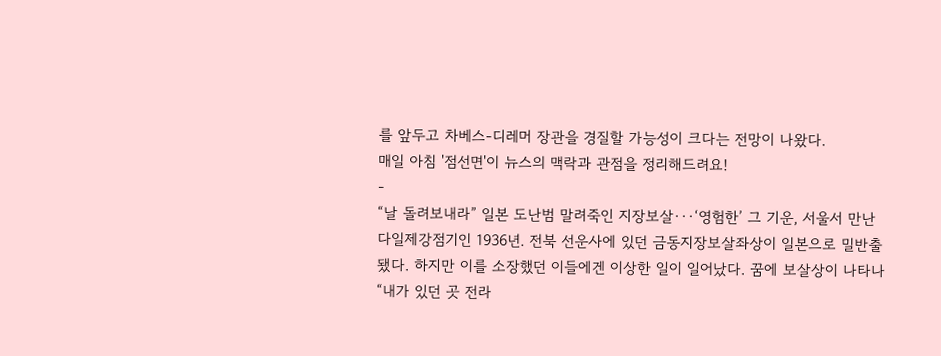를 앞두고 차베스-디레머 장관을 경질할 가능성이 크다는 전망이 나왔다.
매일 아침 '점선면'이 뉴스의 맥락과 관점을 정리해드려요!
-
“날 돌려보내라” 일본 도난범 말려죽인 지장보살···‘영험한’ 그 기운, 서울서 만난다일제강점기인 1936년. 전북 선운사에 있던 금동지장보살좌상이 일본으로 밀반출됐다. 하지만 이를 소장했던 이들에겐 이상한 일이 일어났다. 꿈에 보살상이 나타나 “내가 있던 곳 전라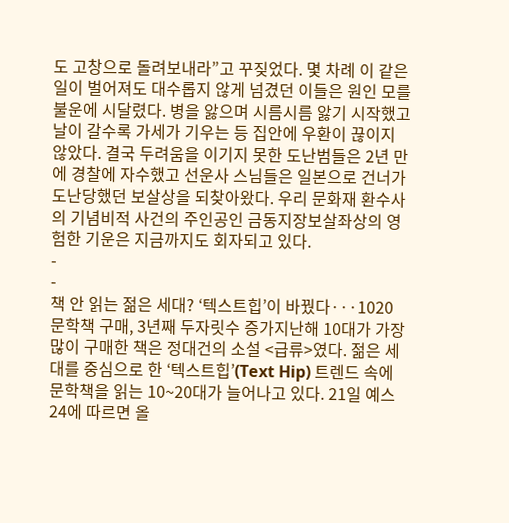도 고창으로 돌려보내라”고 꾸짖었다. 몇 차례 이 같은 일이 벌어져도 대수롭지 않게 넘겼던 이들은 원인 모를 불운에 시달렸다. 병을 앓으며 시름시름 앓기 시작했고 날이 갈수록 가세가 기우는 등 집안에 우환이 끊이지 않았다. 결국 두려움을 이기지 못한 도난범들은 2년 만에 경찰에 자수했고 선운사 스님들은 일본으로 건너가 도난당했던 보살상을 되찾아왔다. 우리 문화재 환수사의 기념비적 사건의 주인공인 금동지장보살좌상의 영험한 기운은 지금까지도 회자되고 있다.
-
-
책 안 읽는 젊은 세대? ‘텍스트힙’이 바꿨다···1020 문학책 구매, 3년째 두자릿수 증가지난해 10대가 가장 많이 구매한 책은 정대건의 소설 <급류>였다. 젊은 세대를 중심으로 한 ‘텍스트힙’(Text Hip) 트렌드 속에 문학책을 읽는 10~20대가 늘어나고 있다. 21일 예스24에 따르면 올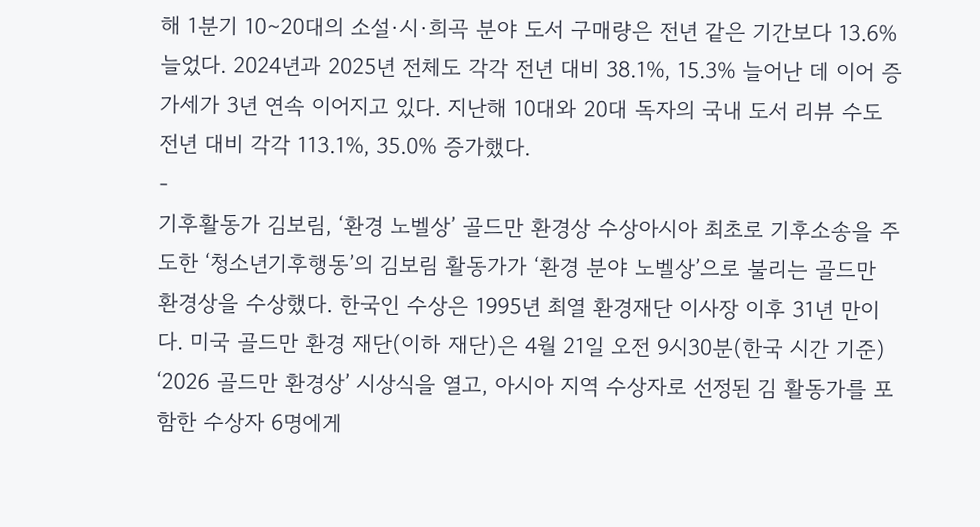해 1분기 10∼20대의 소설·시·희곡 분야 도서 구매량은 전년 같은 기간보다 13.6% 늘었다. 2024년과 2025년 전체도 각각 전년 대비 38.1%, 15.3% 늘어난 데 이어 증가세가 3년 연속 이어지고 있다. 지난해 10대와 20대 독자의 국내 도서 리뷰 수도 전년 대비 각각 113.1%, 35.0% 증가했다.
-
기후활동가 김보림, ‘환경 노벨상’ 골드만 환경상 수상아시아 최초로 기후소송을 주도한 ‘청소년기후행동’의 김보림 활동가가 ‘환경 분야 노벨상’으로 불리는 골드만 환경상을 수상했다. 한국인 수상은 1995년 최열 환경재단 이사장 이후 31년 만이다. 미국 골드만 환경 재단(이하 재단)은 4월 21일 오전 9시30분(한국 시간 기준) ‘2026 골드만 환경상’ 시상식을 열고, 아시아 지역 수상자로 선정된 김 활동가를 포함한 수상자 6명에게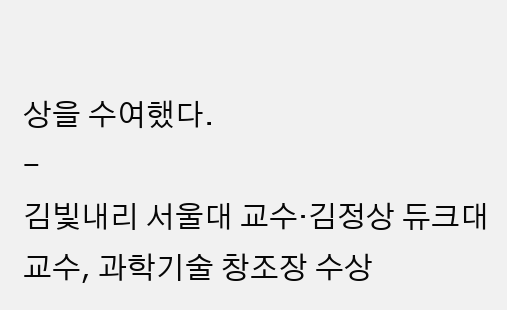상을 수여했다.
-
김빛내리 서울대 교수·김정상 듀크대 교수, 과학기술 창조장 수상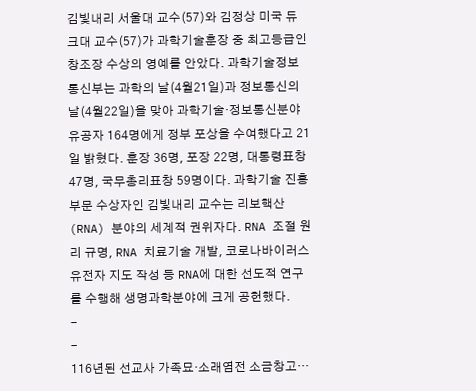김빛내리 서울대 교수(57)와 김정상 미국 듀크대 교수(57)가 과학기술훈장 중 최고등급인 창조장 수상의 영예를 안았다. 과학기술정보통신부는 과학의 날(4월21일)과 정보통신의 날(4월22일)을 맞아 과학기술·정보통신분야 유공자 164명에게 정부 포상을 수여했다고 21일 밝혔다. 훈장 36명, 포장 22명, 대통령표창 47명, 국무총리표창 59명이다. 과학기술 진흥 부문 수상자인 김빛내리 교수는 리보핵산(RNA) 분야의 세계적 권위자다. RNA 조절 원리 규명, RNA 치료기술 개발, 코로나바이러스 유전자 지도 작성 등 RNA에 대한 선도적 연구를 수행해 생명과학분야에 크게 공헌했다.
-
-
116년된 선교사 가족묘·소래염전 소금창고···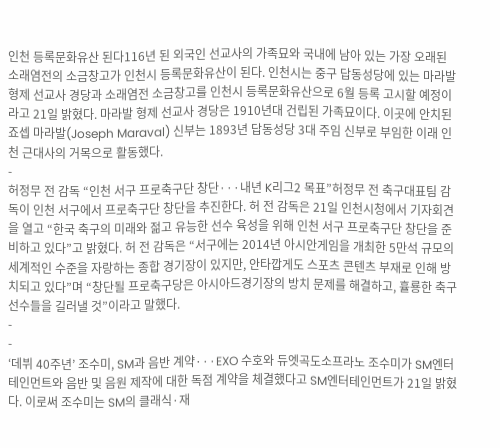인천 등록문화유산 된다116년 된 외국인 선교사의 가족묘와 국내에 남아 있는 가장 오래된 소래염전의 소금창고가 인천시 등록문화유산이 된다. 인천시는 중구 답동성당에 있는 마라발 형제 선교사 경당과 소래염전 소금창고를 인천시 등록문화유산으로 6월 등록 고시할 예정이라고 21일 밝혔다. 마라발 형제 선교사 경당은 1910년대 건립된 가족묘이다. 이곳에 안치된 죠셉 마라발(Joseph Maraval) 신부는 1893년 답동성당 3대 주임 신부로 부임한 이래 인천 근대사의 거목으로 활동했다.
-
허정무 전 감독 “인천 서구 프로축구단 창단···내년 K리그2 목표”허정무 전 축구대표팀 감독이 인천 서구에서 프로축구단 창단을 추진한다. 허 전 감독은 21일 인천시청에서 기자회견을 열고 “한국 축구의 미래와 젊고 유능한 선수 육성을 위해 인천 서구 프로축구단 창단을 준비하고 있다”고 밝혔다. 허 전 감독은 “서구에는 2014년 아시안게임을 개최한 5만석 규모의 세계적인 수준을 자랑하는 종합 경기장이 있지만, 안타깝게도 스포츠 콘텐츠 부재로 인해 방치되고 있다”며 “창단될 프로축구당은 아시아드경기장의 방치 문제를 해결하고, 휼룡한 축구선수들을 길러낼 것”이라고 말했다.
-
-
‘데뷔 40주년’ 조수미, SM과 음반 계약···EXO 수호와 듀엣곡도소프라노 조수미가 SM엔터테인먼트와 음반 및 음원 제작에 대한 독점 계약을 체결했다고 SM엔터테인먼트가 21일 밝혔다. 이로써 조수미는 SM의 클래식·재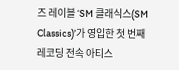즈 레이블 ‘SM 클래식스(SM Classics)’가 영입한 첫 번째 레코딩 전속 아티스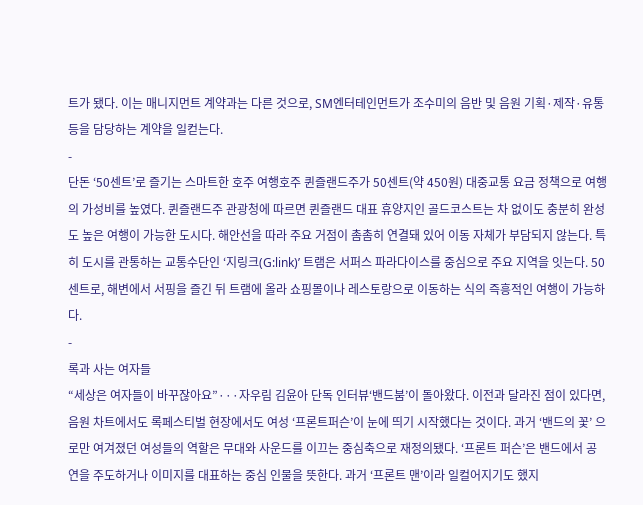트가 됐다. 이는 매니지먼트 계약과는 다른 것으로, SM엔터테인먼트가 조수미의 음반 및 음원 기획·제작·유통 등을 담당하는 계약을 일컫는다.
-
단돈 ‘50센트’로 즐기는 스마트한 호주 여행호주 퀸즐랜드주가 50센트(약 450원) 대중교통 요금 정책으로 여행의 가성비를 높였다. 퀸즐랜드주 관광청에 따르면 퀸즐랜드 대표 휴양지인 골드코스트는 차 없이도 충분히 완성도 높은 여행이 가능한 도시다. 해안선을 따라 주요 거점이 촘촘히 연결돼 있어 이동 자체가 부담되지 않는다. 특히 도시를 관통하는 교통수단인 ‘지링크(G:link)’ 트램은 서퍼스 파라다이스를 중심으로 주요 지역을 잇는다. 50센트로, 해변에서 서핑을 즐긴 뒤 트램에 올라 쇼핑몰이나 레스토랑으로 이동하는 식의 즉흥적인 여행이 가능하다.
-
록과 사는 여자들
“세상은 여자들이 바꾸잖아요”···자우림 김윤아 단독 인터뷰‘밴드붐’이 돌아왔다. 이전과 달라진 점이 있다면, 음원 차트에서도 록페스티벌 현장에서도 여성 ‘프론트퍼슨’이 눈에 띄기 시작했다는 것이다. 과거 ‘밴드의 꽃’ 으로만 여겨졌던 여성들의 역할은 무대와 사운드를 이끄는 중심축으로 재정의됐다. ‘프론트 퍼슨’은 밴드에서 공연을 주도하거나 이미지를 대표하는 중심 인물을 뜻한다. 과거 ‘프론트 맨’이라 일컬어지기도 했지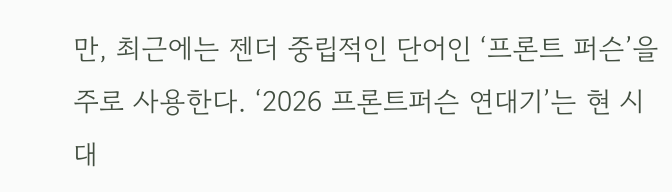만, 최근에는 젠더 중립적인 단어인 ‘프론트 퍼슨’을 주로 사용한다. ‘2026 프론트퍼슨 연대기’는 현 시대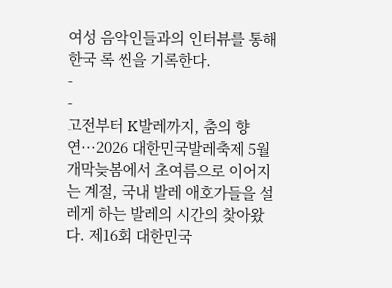여성 음악인들과의 인터뷰를 통해 한국 록 씬을 기록한다.
-
-
고전부터 K발레까지, 춤의 향연···2026 대한민국발레축제 5월 개막늦봄에서 초여름으로 이어지는 계절, 국내 발레 애호가들을 설레게 하는 발레의 시간의 찾아왔다. 제16회 대한민국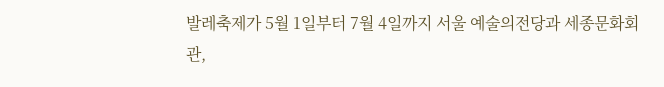발레축제가 5월 1일부터 7월 4일까지 서울 예술의전당과 세종문화회관,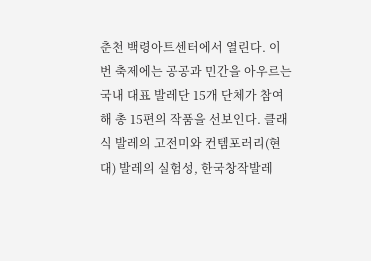춘천 백령아트센터에서 열린다. 이번 축제에는 공공과 민간을 아우르는 국내 대표 발레단 15개 단체가 참여해 총 15편의 작품을 선보인다. 클래식 발레의 고전미와 컨템포러리(현대) 발레의 실험성, 한국창작발레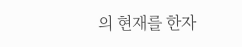의 현재를 한자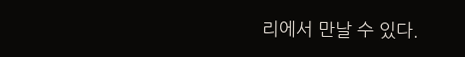리에서 만날 수 있다.